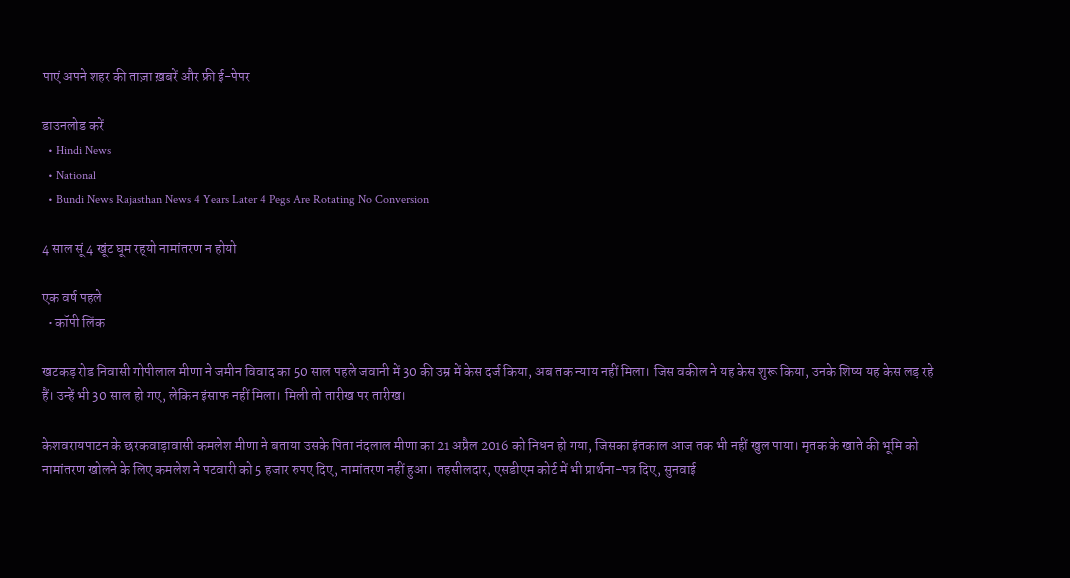पाएं अपने शहर की ताज़ा ख़बरें और फ्री ई-पेपर

डाउनलोड करें
  • Hindi News
  • National
  • Bundi News Rajasthan News 4 Years Later 4 Pegs Are Rotating No Conversion

4 साल सूं 4 खूंट घूम रह्‌यो नामांतरण न होयो

एक वर्ष पहले
  • कॉपी लिंक

खटकड़ रोड निवासी गोपीलाल मीणा ने जमीन विवाद का 50 साल पहले जवानी में 30 की उम्र में केस दर्ज किया, अब तक न्याय नहीं मिला। जिस वकील ने यह केस शुरू किया, उनके शिष्य यह केस लड़ रहे हैं। उन्हें भी 30 साल हो गए, लेकिन इंसाफ नहीं मिला। मिली तो तारीख पर तारीख।

केशवरायपाटन के छरकवाड़ावासी कमलेश मीणा ने बताया उसके पिता नंदलाल मीणा का 21 अप्रैल 2016 को निधन हो गया, जिसका इंतकाल आज तक भी नहीं खुल पाया। मृतक के खाते की भूमि को नामांतरण खोलने के लिए कमलेश ने पटवारी को 5 हजार रुपए दिए, नामांतरण नहीं हुआ। तहसीलदार, एसडीएम कोर्ट में भी प्रार्थना-पत्र दिए, सुनवाई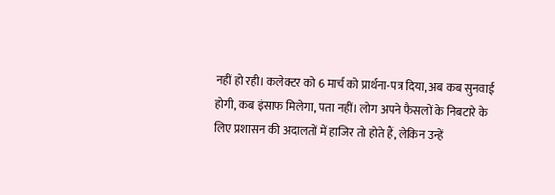नहीं हो रही। कलेक्टर को 6 मार्च को प्रार्थना-पत्र दिया, अब कब सुनवाई होगी, कब इंसाफ मिलेगा, पता नहीं। लोग अपने फैसलों के निबटारे के लिए प्रशासन की अदालतों में हाजिर तो होते हैं, लेकिन उन्हें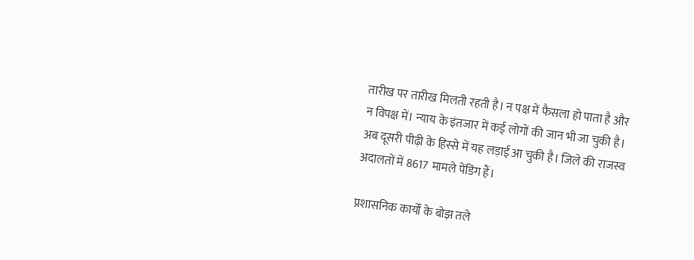तारीख पर तारीख मिलती रहती है। न पक्ष में फैसला हो पाता है और न विपक्ष में। न्याय के इंतजार में कई लोगों की जान भी जा चुकी है। अब दूसरी पीढ़ी के हिस्से में यह लड़ाई आ चुकी है। जिले की राजस्व अदालतों में 8617 मामले पेंडिंग हैं।

प्रशासनिक कार्यों के बोझ तले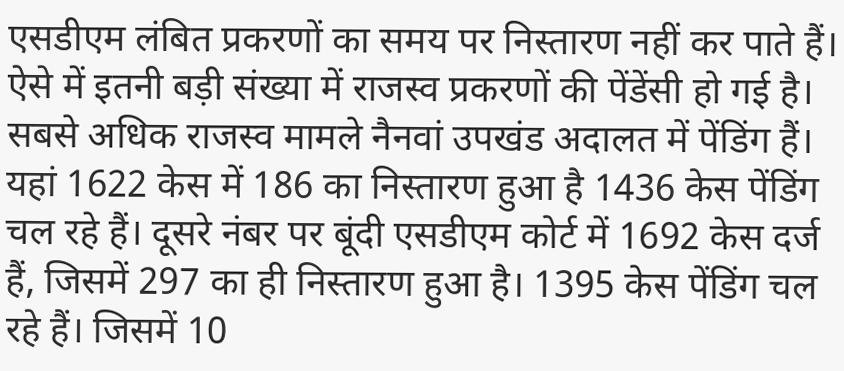एसडीएम लंबित प्रकरणों का समय पर निस्तारण नहीं कर पाते हैं। ऐसे में इतनी बड़ी संख्या में राजस्व प्रकरणों की पेंडेंसी हो गई है। सबसे अधिक राजस्व मामले नैनवां उपखंड अदालत में पेंडिंग हैं। यहां 1622 केस में 186 का निस्तारण हुआ है 1436 केस पेंडिंग चल रहे हैं। दूसरे नंबर पर बूंदी एसडीएम कोर्ट में 1692 केस दर्ज हैं, जिसमें 297 का ही निस्तारण हुआ है। 1395 केस पेंडिंग चल रहे हैं। जिसमें 10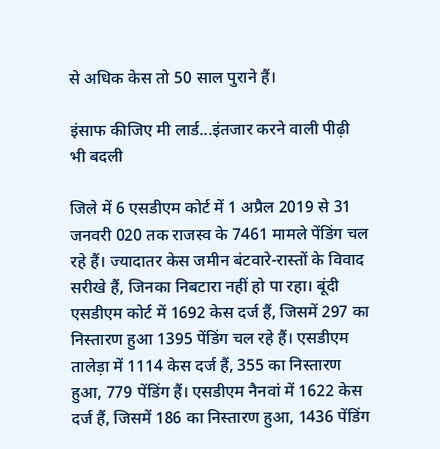से अधिक केस तो 50 साल पुराने हैं।

इंसाफ कीजिए मी लार्ड...इंतजार करने वाली पीढ़ी भी बदली

जिले में 6 एसडीएम कोर्ट में 1 अप्रैल 2019 से 31 जनवरी 020 तक राजस्व के 7461 मामले पेंडिंग चल रहे हैं। ज्यादातर केस जमीन बंटवारे-रास्तों के विवाद सरीखे हैं, जिनका निबटारा नहीं हो पा रहा। बूंदी एसडीएम कोर्ट में 1692 केस दर्ज हैं, जिसमें 297 का निस्तारण हुआ 1395 पेंडिंग चल रहे हैं। एसडीएम तालेड़ा में 1114 केस दर्ज हैं, 355 का निस्तारण हुआ, 779 पेंडिंग हैं। एसडीएम नैनवां में 1622 केस दर्ज हैं, जिसमें 186 का निस्तारण हुआ, 1436 पेंडिंग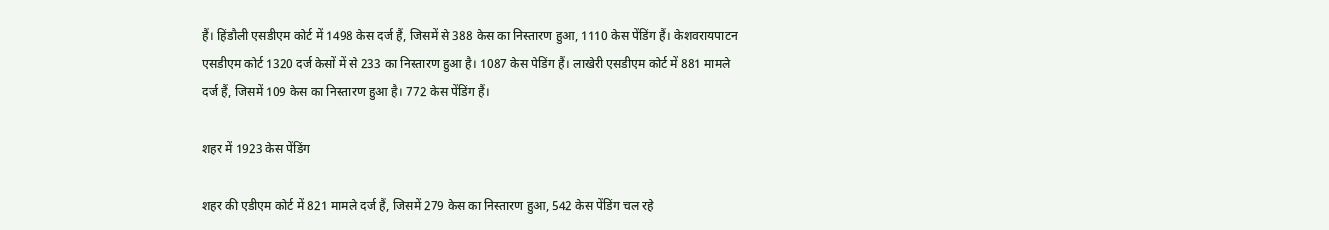हैं। हिंडौली एसडीएम कोर्ट में 1498 केस दर्ज हैं, जिसमें से 388 केस का निस्तारण हुआ, 1110 केस पेंडिंग हैं। केशवरायपाटन एसडीएम कोर्ट 1320 दर्ज केसों में से 233 का निस्तारण हुआ है। 1087 केस पेडिंग हैं। लाखेरी एसडीएम कोर्ट में 881 मामले दर्ज हैं, जिसमें 109 केस का निस्तारण हुआ है। 772 केस पेंडिंग हैं।

शहर में 1923 केस पेंडिंग

शहर की एडीएम कोर्ट में 821 मामले दर्ज हैं, जिसमें 279 केस का निस्तारण हुआ, 542 केस पेंडिंग चल रहे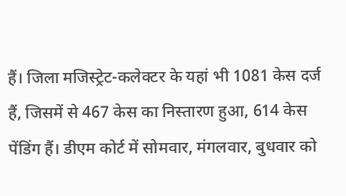हैं। जिला मजिस्ट्रेट-कलेक्टर के यहां भी 1081 केस दर्ज हैं, जिसमें से 467 केस का निस्तारण हुआ, 614 केस पेंडिंग हैं। डीएम कोर्ट में सोमवार, मंगलवार, बुधवार को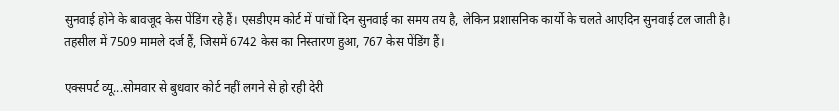सुनवाई होने के बावजूद केस पेंडिंग रहे हैं। एसडीएम कोर्ट में पांचों दिन सुनवाई का समय तय है, लेकिन प्रशासनिक कार्यो के चलते आएदिन सुनवाई टल जाती है। तहसील में 7509 मामले दर्ज हैं, जिसमें 6742 केस का निस्तारण हुआ, 767 केस पेंडिंग हैं।

एक्सपर्ट व्यू...सोमवार से बुधवार कोर्ट नहीं लगने से हो रही देरी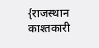{राजस्थान काश्तकारी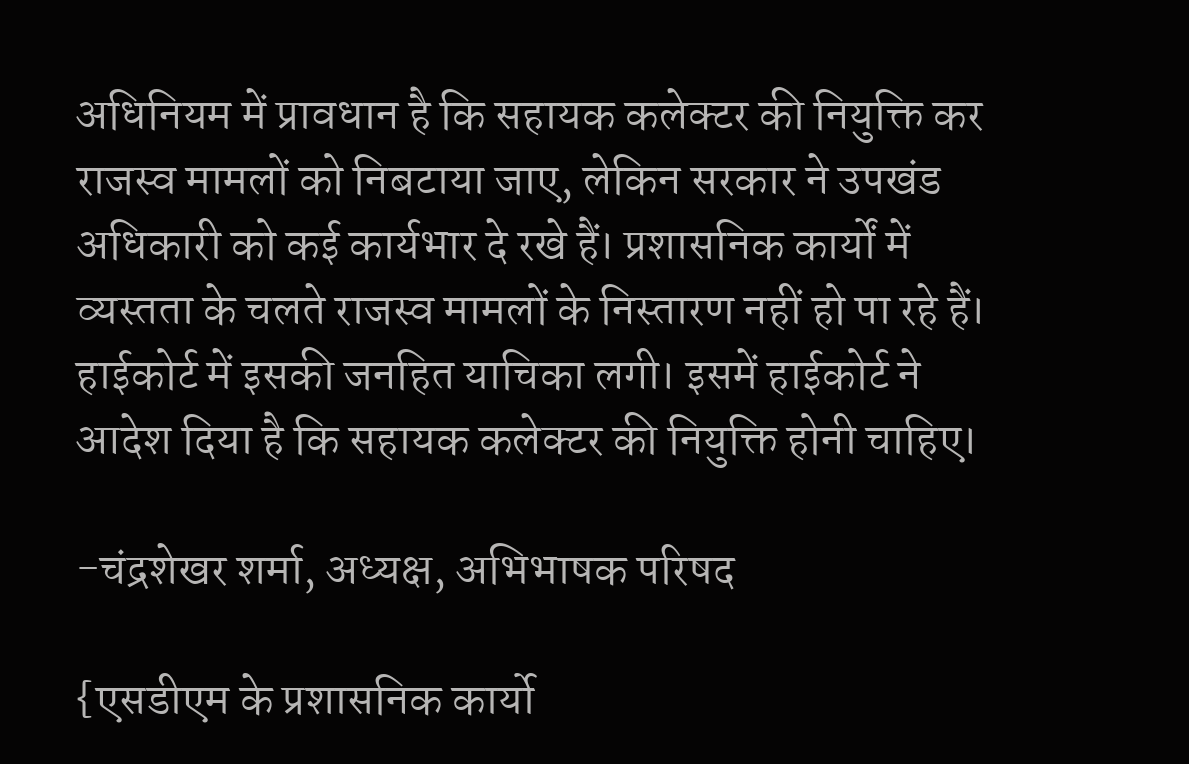अधिनियम में प्रावधान है कि सहायक कलेक्टर की नियुक्ति कर राजस्व मामलों को निबटाया जाए, लेकिन सरकार ने उपखंड अधिकारी को कई कार्यभार दे रखे हैं। प्रशासनिक कार्यों में व्यस्तता के चलते राजस्व मामलों के निस्तारण नहीं हो पा रहे हैं। हाईकोर्ट में इसकी जनहित याचिका लगी। इसमें हाईकोर्ट ने आदेश दिया है कि सहायक कलेक्टर की नियुक्ति होनी चाहिए।

-चंद्रशेखर शर्मा, अध्यक्ष, अभिभाषक परिषद

{एसडीएम के प्रशासनिक कार्यो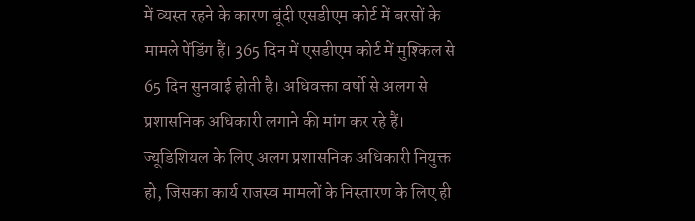में व्यस्त रहने के कारण बूंदी एसडीएम कोर्ट में बरसों के मामले पेंडिंग हैं। 365 दिन में एसडीएम कोर्ट में मुश्किल से 65 दिन सुनवाई होती है। अधिवक्ता वर्षो से अलग से प्रशासनिक अधिकारी लगाने की मांग कर रहे हैं। ज्यूडिशियल के लिए अलग प्रशासनिक अधिकारी नियुक्त हो, जिसका कार्य राजस्व मामलों के निस्तारण के लिए ही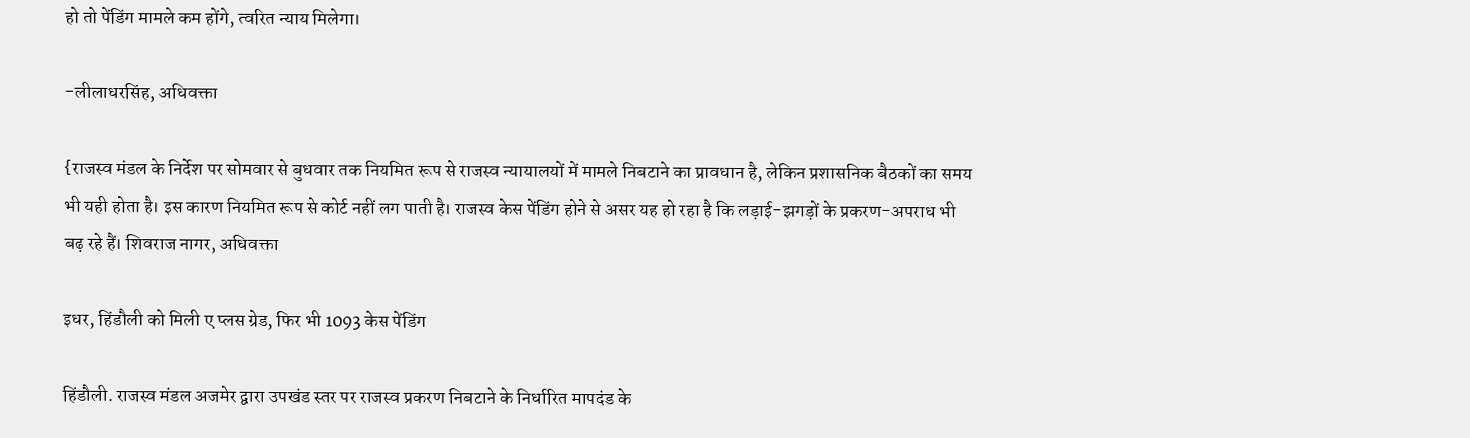हो तो पेंडिंग मामले कम होंगे, त्वरित न्याय मिलेगा।

-लीलाधरसिंह, अधिवक्ता

{राजस्व मंडल के निर्देश पर सोमवार से बुधवार तक नियमित रूप से राजस्व न्यायालयों में मामले निबटाने का प्रावधान है, लेकिन प्रशासनिक बैठकों का समय भी यही होता है। इस कारण नियमित रूप से कोर्ट नहीं लग पाती है। राजस्व केस पेंडिंग होने से असर यह हो रहा है कि लड़ाई-झगड़ों के प्रकरण-अपराध भी बढ़ रहे हैं। शिवराज नागर, अधिवक्ता

इधर, हिंडौली को मिली ए प्लस ग्रेड, फिर भी 1093 केस पेंडिंग

हिंडौली. राजस्व मंडल अजमेर द्वारा उपखंड स्तर पर राजस्व प्रकरण निबटाने के निर्धारित मापदंड के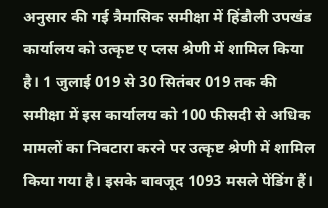अनुसार की गई त्रैमासिक समीक्षा में हिंडौली उपखंड कार्यालय को उत्कृष्ट ए प्लस श्रेणी में शामिल किया है। 1 जुलाई 019 से 30 सितंबर 019 तक की समीक्षा में इस कार्यालय को 100 फीसदी से अधिक मामलों का निबटारा करने पर उत्कृष्ट श्रेणी में शामिल किया गया है। इसके बावजूद 1093 मसले पेंडिंग हैं।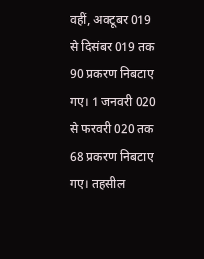वहीं, अक्टूबर 019 से दिसंबर 019 तक 90 प्रकरण निबटाए गए। 1 जनवरी 020 से फरवरी 020 तक 68 प्रकरण निबटाए गए। तहसील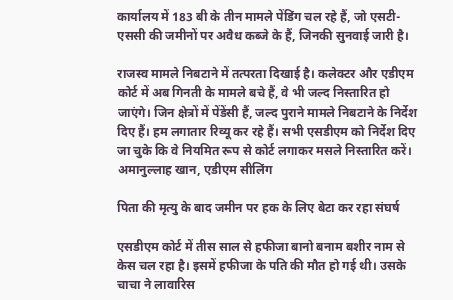कार्यालय में 183 बी के तीन मामले पेंडिंग चल रहे हैं, जो एसटी-एससी की जमीनों पर अवैध कब्जे के हैं, जिनकी सुनवाई जारी है।

राजस्व मामले निबटाने में तत्परता दिखाई है। कलेक्टर और एडीएम कोर्ट में अब गिनती के मामले बचे हैं, वे भी जल्द निस्तारित हो जाएंगे। जिन क्षेत्रों में पेंडेंसी हैं, जल्द पुराने मामले निबटाने के निर्देश दिए हैं। हम लगातार रिव्यू कर रहे हैं। सभी एसडीएम को निर्देश दिए जा चुके कि वे नियमित रूप से कोर्ट लगाकर मसले निस्तारित करें।
अमानुल्लाह खान, एडीएम सीलिंग

पिता की मृत्यु के बाद जमीन पर हक के लिए बेटा कर रहा संघर्ष

एसडीएम कोर्ट में तीस साल से हफीजा बानो बनाम बशीर नाम से केस चल रहा है। इसमें हफीजा के पति की मौत हो गई थी। उसके चाचा ने लावारिस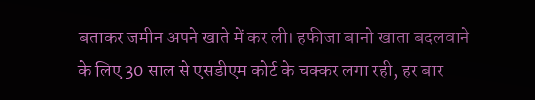बताकर जमीन अपने खाते में कर ली। हफीजा बानो खाता बदलवाने के लिए 30 साल से एसडीएम कोर्ट के चक्कर लगा रही, हर बार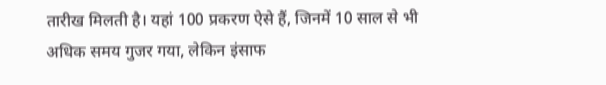तारीख मिलती है। यहां 100 प्रकरण ऐसे हैं, जिनमें 10 साल से भी अधिक समय गुजर गया, लेकिन इंसाफ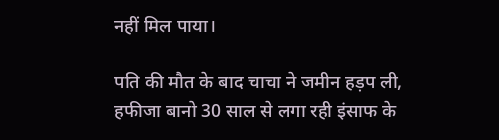नहीं मिल पाया।

पति की मौत के बाद चाचा ने जमीन हड़प ली, हफीजा बानो 30 साल से लगा रही इंसाफ के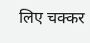लिए चक्कर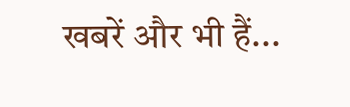खबरें और भी हैं...